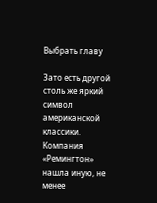Выбрать главу

Зато есть другой столь же яркий символ американской классики. Компания «Ремингтон» нашла иную, не менее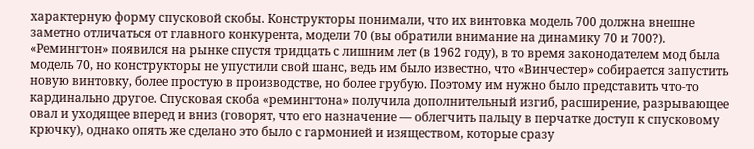характерную форму спусковой скобы. Конструкторы понимали, что их винтовка модель 700 должна внешне заметно отличаться от главного конкурента, модели 70 (вы обратили внимание на динамику 70 и 700?). «Ремингтон» появился на рынке спустя тридцать с лишним лет (в 1962 году), в то время законодателем мод была модель 70, но конструкторы не упустили свой шанс, ведь им было известно, что «Винчестер» собирается запустить новую винтовку, более простую в производстве, но более грубую. Поэтому им нужно было представить что-то кардинально другое. Спусковая скоба «ремингтона» получила дополнительный изгиб, расширение, разрывающее овал и уходящее вперед и вниз (говорят, что его назначение — облегчить пальцу в перчатке доступ к спусковому крючку), однако опять же сделано это было с гармонией и изяществом, которые сразу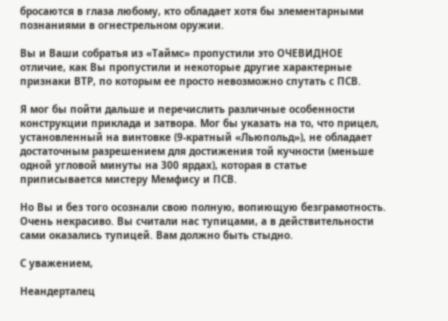бросаются в глаза любому, кто обладает хотя бы элементарными познаниями в огнестрельном оружии.

Вы и Ваши собратья из «Таймс» пропустили это ОЧЕВИДНОЕ отличие, как Вы пропустили и некоторые другие характерные признаки ВТР, по которым ее просто невозможно спутать с ПСВ.

Я мог бы пойти дальше и перечислить различные особенности конструкции приклада и затвора. Мог бы указать на то, что прицел, установленный на винтовке (9-кратный «Льюпольд»), не обладает достаточным разрешением для достижения той кучности (меньше одной угловой минуты на 300 ярдах), которая в статье приписывается мистеру Мемфису и ПСВ.

Но Вы и без того осознали свою полную, вопиющую безграмотность. Очень некрасиво. Вы считали нас тупицами, а в действительности сами оказались тупицей. Вам должно быть стыдно.

С уважением,

Неандерталец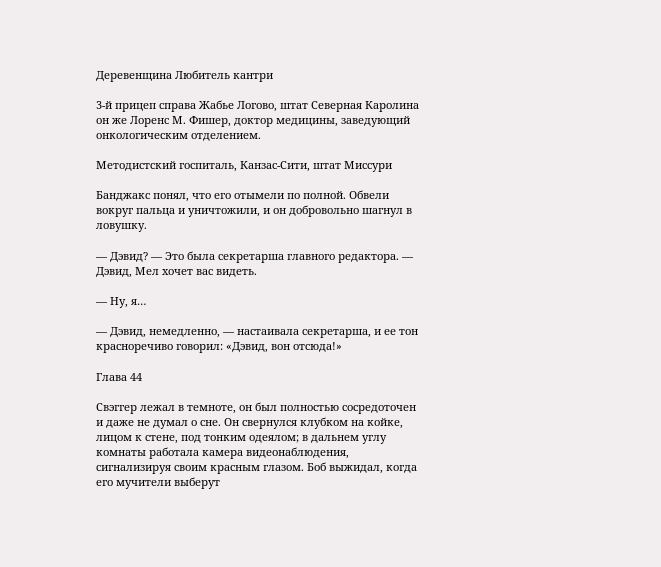Деревенщина Любитель кантри

3-й прицеп справа Жабье Логово, штат Северная Каролина он же Лоренс М. Фишер, доктор медицины, заведующий онкологическим отделением.

Методистский госпиталь, Канзас-Сити, штат Миссури

Банджакс понял, что его отымели по полной. Обвели вокруг пальца и уничтожили, и он добровольно шагнул в ловушку.

— Дэвид? — Это была секретарша главного редактора. — Дэвид, Мел хочет вас видеть.

— Ну, я…

— Дэвид, немедленно, — настаивала секретарша, и ее тон красноречиво говорил: «Дэвид, вон отсюда!»

Глава 44

Свэггер лежал в темноте, он был полностью сосредоточен и даже не думал о сне. Он свернулся клубком на койке, лицом к стене, под тонким одеялом; в дальнем углу комнаты работала камера видеонаблюдения, сигнализируя своим красным глазом. Боб выжидал, когда его мучители выберут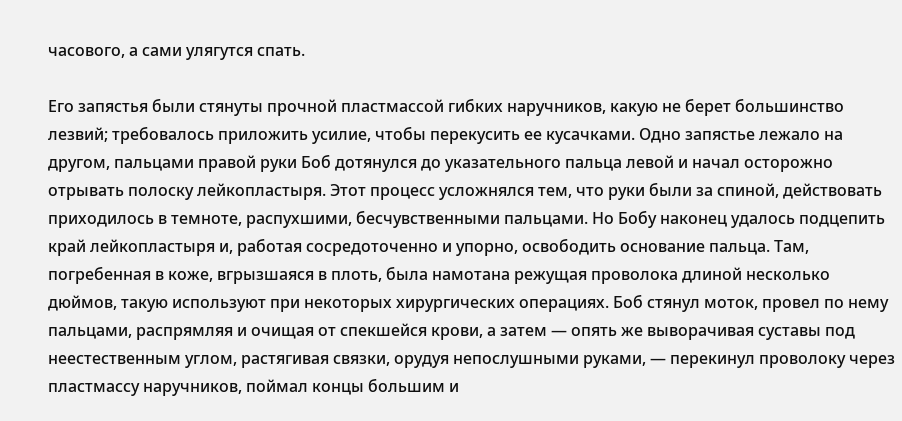часового, а сами улягутся спать.

Его запястья были стянуты прочной пластмассой гибких наручников, какую не берет большинство лезвий; требовалось приложить усилие, чтобы перекусить ее кусачками. Одно запястье лежало на другом, пальцами правой руки Боб дотянулся до указательного пальца левой и начал осторожно отрывать полоску лейкопластыря. Этот процесс усложнялся тем, что руки были за спиной, действовать приходилось в темноте, распухшими, бесчувственными пальцами. Но Бобу наконец удалось подцепить край лейкопластыря и, работая сосредоточенно и упорно, освободить основание пальца. Там, погребенная в коже, вгрызшаяся в плоть, была намотана режущая проволока длиной несколько дюймов, такую используют при некоторых хирургических операциях. Боб стянул моток, провел по нему пальцами, распрямляя и очищая от спекшейся крови, а затем — опять же выворачивая суставы под неестественным углом, растягивая связки, орудуя непослушными руками, — перекинул проволоку через пластмассу наручников, поймал концы большим и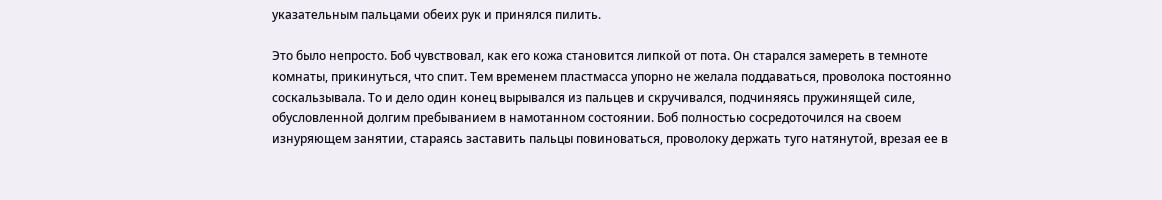указательным пальцами обеих рук и принялся пилить.

Это было непросто. Боб чувствовал, как его кожа становится липкой от пота. Он старался замереть в темноте комнаты, прикинуться, что спит. Тем временем пластмасса упорно не желала поддаваться, проволока постоянно соскальзывала. То и дело один конец вырывался из пальцев и скручивался, подчиняясь пружинящей силе, обусловленной долгим пребыванием в намотанном состоянии. Боб полностью сосредоточился на своем изнуряющем занятии, стараясь заставить пальцы повиноваться, проволоку держать туго натянутой, врезая ее в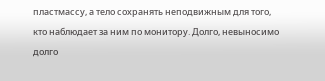пластмассу, а тело сохранять неподвижным для того, кто наблюдает за ним по монитору. Долго, невыносимо долго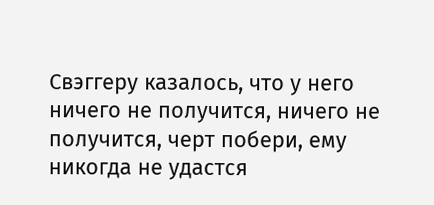Свэггеру казалось, что у него ничего не получится, ничего не получится, черт побери, ему никогда не удастся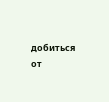добиться от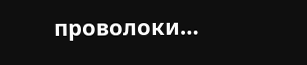проволоки…